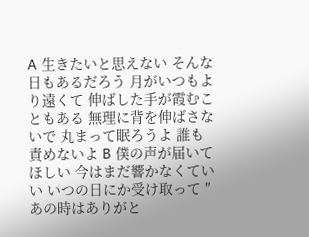A 生きたいと思えない そんな日もあるだろう 月がいつもより遠くて 伸ばした手が霞むこともある 無理に背を伸ばさないで 丸まって眠ろうよ 誰も責めないよ B 僕の声が届いてほしい 今はまだ響かなくていい いつの日にか受け取って ″あの時はありがと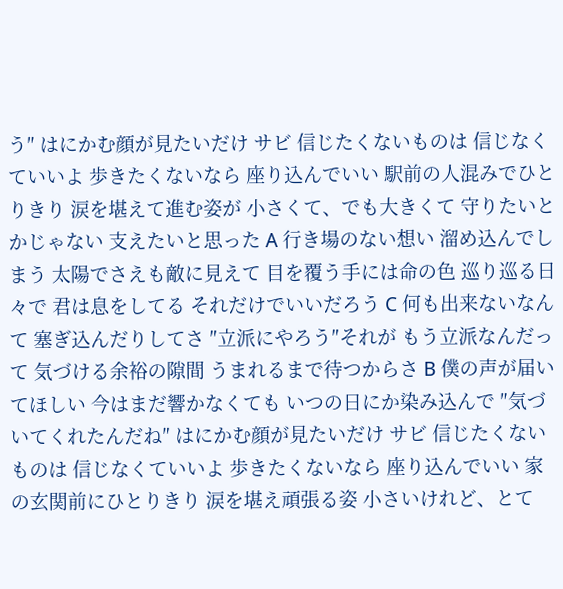う″ はにかむ顔が見たいだけ サビ 信じたくないものは 信じなくていいよ 歩きたくないなら 座り込んでいい 駅前の人混みでひとりきり 涙を堪えて進む姿が 小さくて、でも大きくて 守りたいとかじゃない 支えたいと思った A 行き場のない想い 溜め込んでしまう 太陽でさえも敵に見えて 目を覆う手には命の色 巡り巡る日々で 君は息をしてる それだけでいいだろう C 何も出来ないなんて 塞ぎ込んだりしてさ ″立派にやろう″それが もう立派なんだって 気づける余裕の隙間 うまれるまで待つからさ B 僕の声が届いてほしい 今はまだ響かなくても いつの日にか染み込んで ″気づいてくれたんだね″ はにかむ顔が見たいだけ サビ 信じたくないものは 信じなくていいよ 歩きたくないなら 座り込んでいい 家の玄関前にひとりきり 涙を堪え頑張る姿 小さいけれど、とて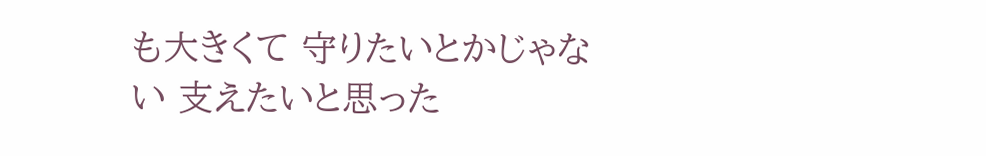も大きくて 守りたいとかじゃない 支えたいと思った